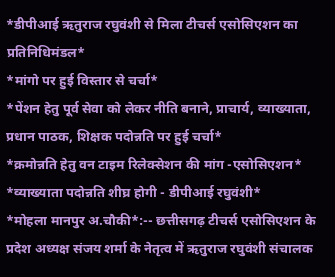*डीपीआई ऋतुराज रघुवंशी से मिला टीचर्स एसोसिएशन का प्रतिनिधिमंडल*
*मांगो पर हुई विस्तार से चर्चा*
*पेंशन हेतु पूर्व सेवा को लेकर नीति बनाने, प्राचार्य, व्याख्याता, प्रधान पाठक, शिक्षक पदोन्नति पर हुई चर्चा*
*क्रमोन्नति हेतु वन टाइम रिलेक्सेशन की मांग -एसोसिएशन*
*व्याख्याता पदोन्नति शीघ्र होगी - डीपीआई रघुवंशी*
*मोहला मानपुर अ.चौकी*:-- छत्तीसगढ़ टीचर्स एसोसिएशन के प्रदेश अध्यक्ष संजय शर्मा के नेतृत्व में ऋतुराज रघुवंशी संचालक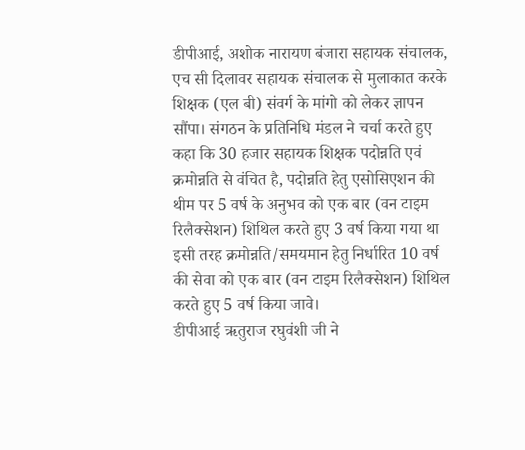डीपीआई, अशोक नारायण बंजारा सहायक संचालक, एच सी दिलावर सहायक संचालक से मुलाकात करके शिक्षक (एल बी) संवर्ग के मांगो को लेकर ज्ञापन सौंपा। संगठन के प्रतिनिधि मंडल ने चर्चा करते हुए कहा कि 30 हजार सहायक शिक्षक पदोन्नति एवं क्रमोन्नति से वंचित है, पदोन्नति हेतु एसोसिएशन की थीम पर 5 वर्ष के अनुभव को एक बार (वन टाइम रिलैक्सेशन) शिथिल करते हुए 3 वर्ष किया गया था इसी तरह क्रमोन्नति/समयमान हेतु निर्धारित 10 वर्ष की सेवा को एक बार (वन टाइम रिलैक्सेशन) शिथिल करते हुए 5 वर्ष किया जावे।
डीपीआई ऋतुराज रघुवंशी जी ने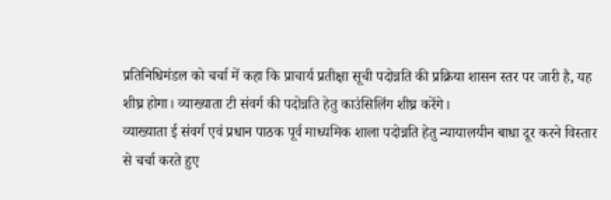प्रतिनिधिमंडल को चर्चा में कहा कि प्राचार्य प्रतीक्षा सूची पदोन्नति की प्रक्रिया शासन स्तर पर जारी है, यह शीघ्र होगा। व्याख्याता टी संवर्ग की पदोन्नति हेतु काउंसिलिंग शीघ्र करेंगे।
व्याख्याता ई संवर्ग एवं प्रधान पाठक पूर्व माध्यमिक शाला पदोन्नति हेतु न्यायालयीन बाधा दूर करने विस्तार से चर्चा करते हुए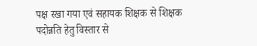पक्ष रखा गया एवं सहायक शिक्षक से शिक्षक पदोन्नति हेतु विस्तार से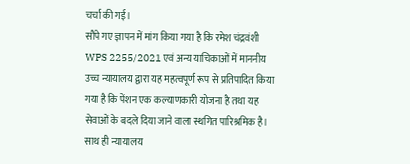चर्चा की गई।
सौंपे गए ज्ञापन में मांग किया गया है कि रमेश चंद्रवंशी WPS 2255/2021 एवं अन्य याचिकाओं में माननीय उच्च न्यायालय द्वारा यह महत्वपूर्ण रूप से प्रतिपादित किया गया है कि पेंशन एक कल्याणकारी योजना है तथा यह सेवाओं के बदले दिया जाने वाला स्थगित पारिश्रमिक है। साथ ही न्यायालय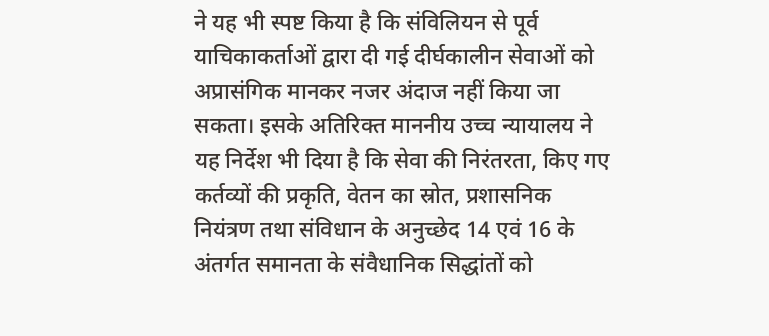ने यह भी स्पष्ट किया है कि संविलियन से पूर्व याचिकाकर्ताओं द्वारा दी गई दीर्घकालीन सेवाओं को अप्रासंगिक मानकर नजर अंदाज नहीं किया जा सकता। इसके अतिरिक्त माननीय उच्च न्यायालय ने यह निर्देश भी दिया है कि सेवा की निरंतरता, किए गए कर्तव्यों की प्रकृति, वेतन का स्रोत, प्रशासनिक नियंत्रण तथा संविधान के अनुच्छेद 14 एवं 16 के अंतर्गत समानता के संवैधानिक सिद्धांतों को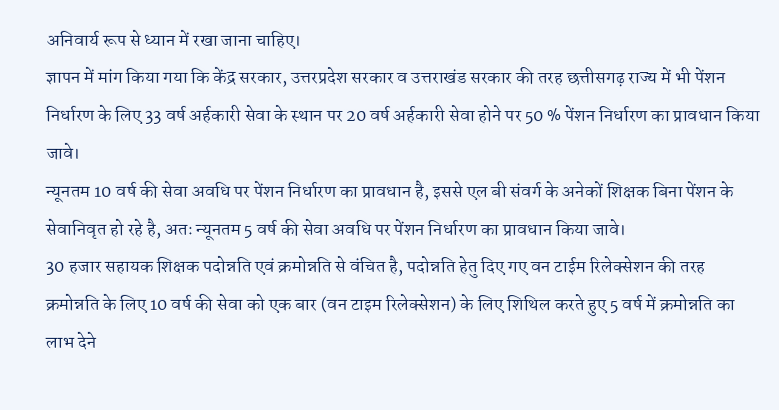अनिवार्य रूप से ध्यान में रखा जाना चाहिए।
ज्ञापन में मांग किया गया कि केंद्र सरकार, उत्तरप्रदेश सरकार व उत्तराखंड सरकार की तरह छत्तीसगढ़ राज्य में भी पेंशन निर्धारण के लिए 33 वर्ष अर्हकारी सेवा के स्थान पर 20 वर्ष अर्हकारी सेवा होने पर 50 % पेंशन निर्धारण का प्रावधान किया जावे।
न्यूनतम 10 वर्ष की सेवा अवधि पर पेंशन निर्धारण का प्रावधान है, इससे एल बी संवर्ग के अनेकों शिक्षक बिना पेंशन के सेवानिवृत हो रहे है, अतः न्यूनतम 5 वर्ष की सेवा अवधि पर पेंशन निर्धारण का प्रावधान किया जावे।
30 हजार सहायक शिक्षक पदोन्नति एवं क्रमोन्नति से वंचित है, पदोन्नति हेतु दिए गए वन टाईम रिलेक्सेशन की तरह क्रमोन्नति के लिए 10 वर्ष की सेवा को एक बार (वन टाइम रिलेक्सेशन) के लिए शिथिल करते हुए 5 वर्ष में क्रमोन्नति का लाभ देने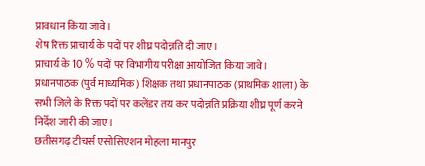प्रावधान किया जावे।
शेष रिक्त प्राचार्य के पदों पर शीघ्र पदोन्नति दी जाए।
प्राचार्य के 10 % पदों पर विभागीय परीक्षा आयोजित किया जावे।
प्रधानपाठक (पुर्व माध्यमिक) शिक्षक तथा प्रधानपाठक (प्राथमिक शाला) के सभी जिले के रिक्त पदों पर कलेंडर तय कर पदोन्नति प्रक्रिया शीघ्र पूर्ण करने निर्देश जारी की जाए।
छतीसगढ़ टीचर्स एसोसिएशन मोहला मानपुर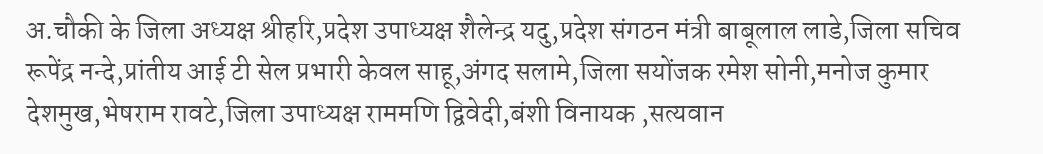अ.चौकी के जिला अध्यक्ष श्रीहरि,प्रदेश उपाध्यक्ष शैलेन्द्र यदु,प्रदेश संगठन मंत्री बाबूलाल लाडे,जिला सचिव रूपेंद्र नन्दे,प्रांतीय आई टी सेल प्रभारी केवल साहू,अंगद सलामे,जिला सयोंजक रमेश सोनी,मनोज कुमार देशमुख,भेषराम रावटे,जिला उपाध्यक्ष राममणि द्विवेदी,बंशी विनायक ,सत्यवान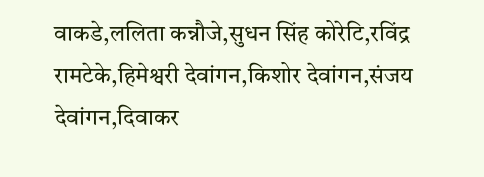वाकडे,ललिता कन्नौजे,सुधन सिंह कोरेटि,रविंद्र रामटेके,हिमेश्वरी देवांगन,किशोर देवांगन,संजय देवांगन,दिवाकर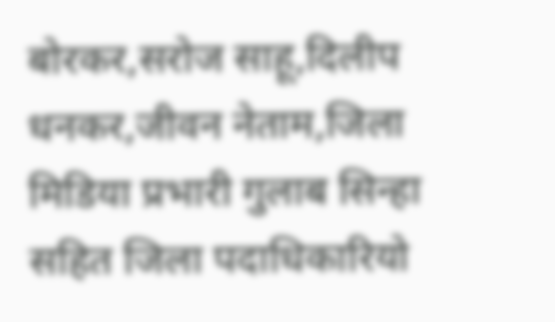बोरकर,सरोज साहू,दिलीप धनकर,जीवन नेताम,जिला मिडिया प्रभारी गुलाब सिन्हा सहित जिला पदाधिकारियो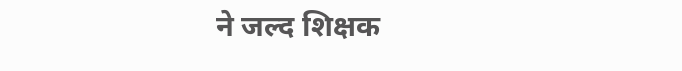ने जल्द शिक्षक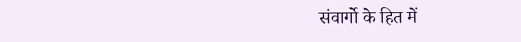संवार्गो के हित में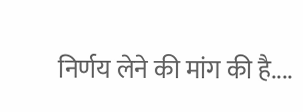निर्णय लेने की मांग की है....